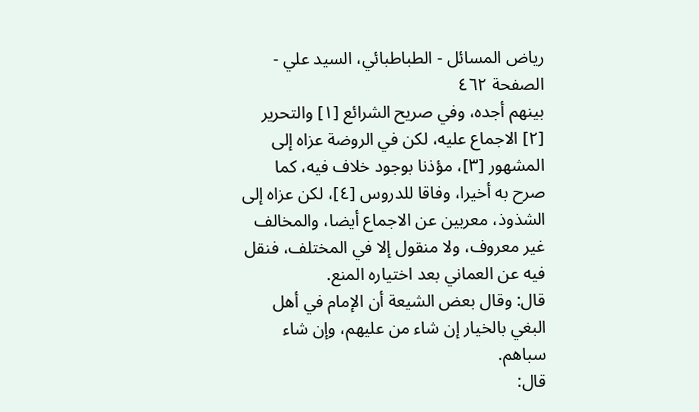رياض المسائل - الطباطبائي، السيد علي - الصفحة ٤٦٢
بينهم أجده، وفي صريح الشرائع [١] والتحرير [٢] الاجماع عليه، لكن في الروضة عزاه إلى المشهور [٣]، مؤذنا بوجود خلاف فيه، كما صرح به أخيرا، وفاقا للدروس [٤]، لكن عزاه إلى الشذوذ، معربين عن الاجماع أيضا، والمخالف غير معروف، ولا منقول إلا في المختلف، فنقل فيه عن العماني بعد اختياره المنع.
قال: وقال بعض الشيعة أن الإمام في أهل البغي بالخيار إن شاء من عليهم، وإن شاء سباهم.
قال: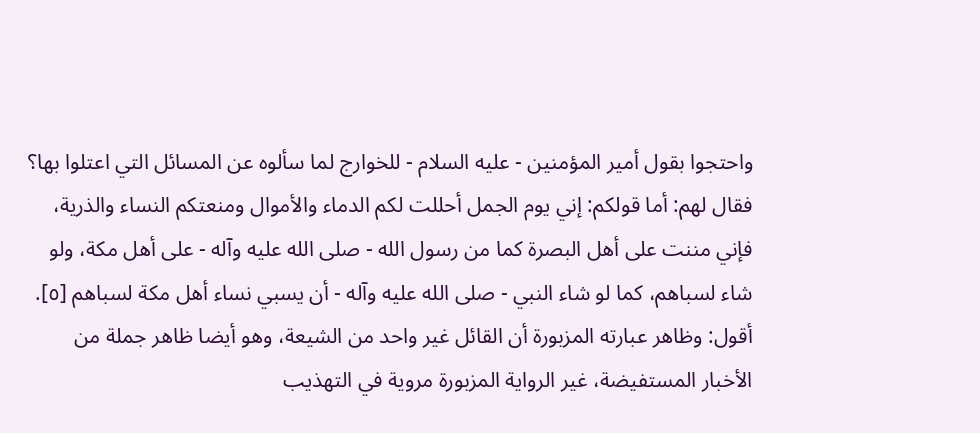واحتجوا بقول أمير المؤمنين - عليه السلام - للخوارج لما سألوه عن المسائل التي اعتلوا بها؟ فقال لهم: أما قولكم: إني يوم الجمل أحللت لكم الدماء والأموال ومنعتكم النساء والذرية، فإني مننت على أهل البصرة كما من رسول الله - صلى الله عليه وآله - على أهل مكة، ولو شاء لسباهم، كما لو شاء النبي - صلى الله عليه وآله - أن يسبي نساء أهل مكة لسباهم [٥].
أقول: وظاهر عبارته المزبورة أن القائل غير واحد من الشيعة، وهو أيضا ظاهر جملة من الأخبار المستفيضة، غير الرواية المزبورة مروية في التهذيب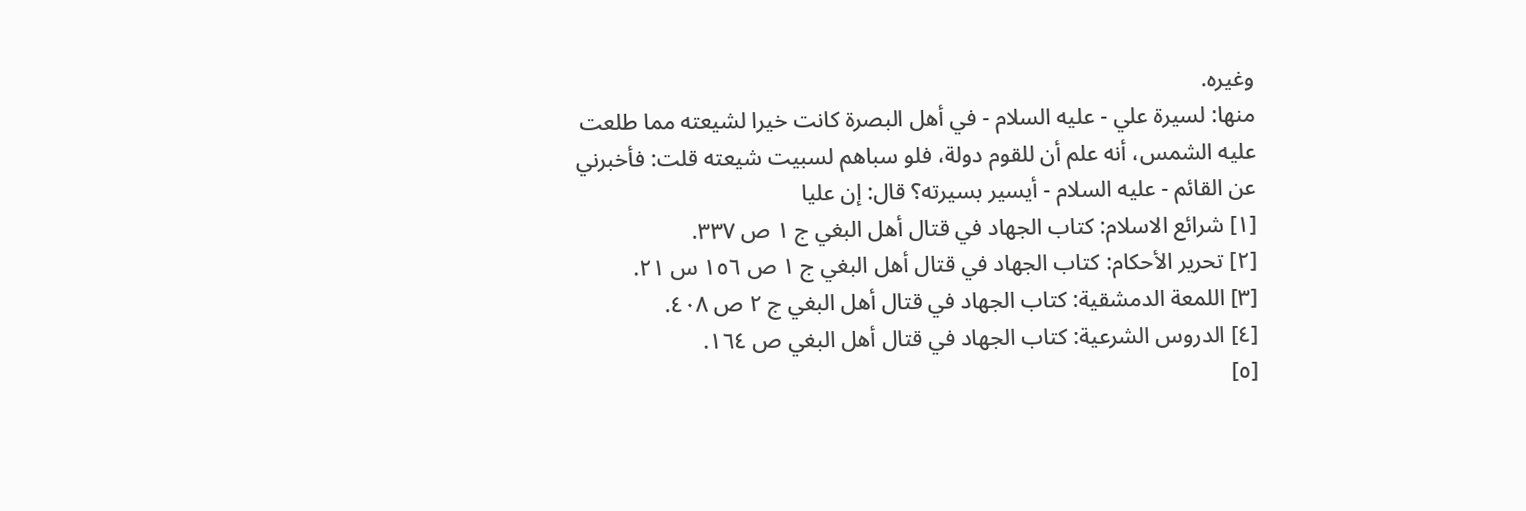وغيره.
منها: لسيرة علي - عليه السلام - في أهل البصرة كانت خيرا لشيعته مما طلعت عليه الشمس، أنه علم أن للقوم دولة، فلو سباهم لسبيت شيعته قلت: فأخبرني عن القائم - عليه السلام - أيسير بسيرته؟ قال: إن عليا
[١] شرائع الاسلام: كتاب الجهاد في قتال أهل البغي ج ١ ص ٣٣٧.
[٢] تحرير الأحكام: كتاب الجهاد في قتال أهل البغي ج ١ ص ١٥٦ س ٢١.
[٣] اللمعة الدمشقية: كتاب الجهاد في قتال أهل البغي ج ٢ ص ٤٠٨.
[٤] الدروس الشرعية: كتاب الجهاد في قتال أهل البغي ص ١٦٤.
[٥]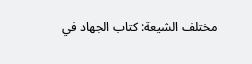مختلف الشيعة: كتاب الجهاد في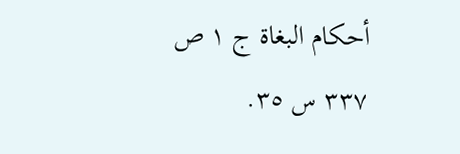أحكام البغاة ج ١ ص ٣٣٧ س ٣٥.